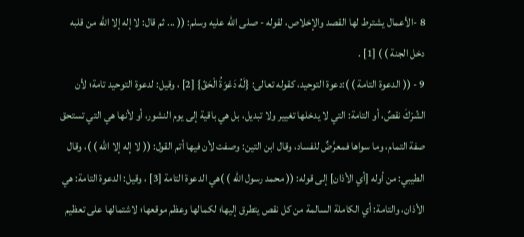8 -الأعمال يشترط لها القصد والإخلاص، لقوله - صلى الله عليه وسلم: (( ... ثم قال: لا إله إلا الله من قلبه دخل الجنة ) ) [1] .
9 - (( الدعوة التامة ) ):دعوة التوحيد، كقوله تعالى: {لَهُ دَعْوَةُ الْحَقّ} [2] ، وقيل: لدعوة التوحيد تامة؛ لأن الشّرْكَ نقصٌ، أو التامة: التي لا يدخلها تغيير ولا تبديل، بل هي باقية إلى يوم النشور، أو لأنها هي التي تستحق صفة التمام، وما سواها فمعرَّضٌ للفساد، وقال ابن التين: وصفت لأن فيها أتم القول: (( لا إله إلا الله ) )، وقال الطيبي: من أوله [أي الأذان] إلى قوله: (( محمد رسول الله ) )هي الدعوة التامة [3] ، وقيل: الدعوة التامة: هي الأذان، والتامة: أي الكاملة السالمة من كل نقص يتطرق إليها؛ لكمالها وعظم موقعها؛ لاشتمالها على تعظيم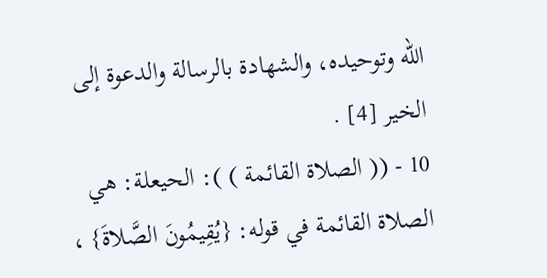الله وتوحيده، والشهادة بالرسالة والدعوة إلى الخير [4] .
10 - (( الصلاة القائمة ) ): الحيعلة: هي الصلاة القائمة في قوله: {يُقِيمُونَ الصَّلاةَ} ،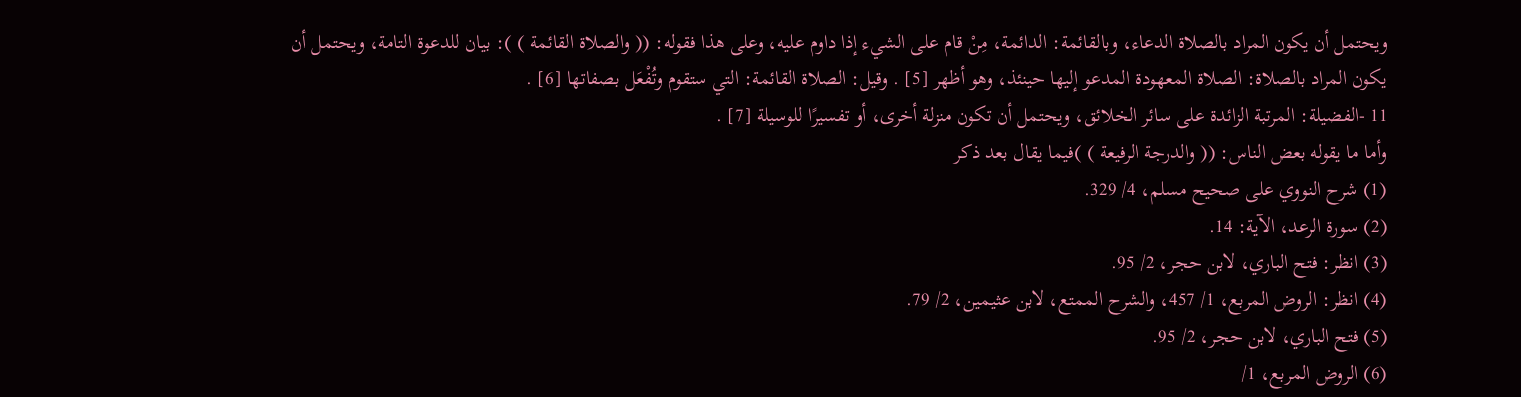ويحتمل أن يكون المراد بالصلاة الدعاء، وبالقائمة: الدائمة، مِنْ قام على الشيء إذا داوم عليه، وعلى هذا فقوله: (( والصلاة القائمة ) ): بيان للدعوة التامة، ويحتمل أن يكون المراد بالصلاة: الصلاة المعهودة المدعو إليها حينئذ، وهو أظهر [5] . وقيل: الصلاة القائمة: التي ستقوم وتُفْعَل بصفاتها [6] .
11 -الفضيلة: المرتبة الزائدة على سائر الخلائق، ويحتمل أن تكون منزلة أخرى، أو تفسيرًا للوسيلة [7] .
وأما ما يقوله بعض الناس: (( والدرجة الرفيعة ) )فيما يقال بعد ذكر
(1) شرح النووي على صحيح مسلم، 4/ 329.
(2) سورة الرعد، الآية: 14.
(3) انظر: فتح الباري، لابن حجر، 2/ 95.
(4) انظر: الروض المربع، 1/ 457، والشرح الممتع، لابن عثيمين، 2/ 79.
(5) فتح الباري، لابن حجر، 2/ 95.
(6) الروض المربع، 1/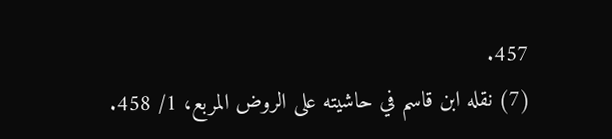457.
(7) نقله ابن قاسم في حاشيته على الروض المربع، 1/ 458.